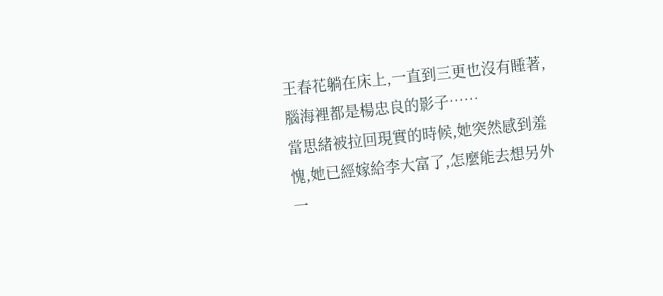王春花躺在床上,一直到三更也沒有睡著,腦海裡都是楊忠良的影子……
當思緒被拉回現實的時候,她突然感到羞愧,她已經嫁給李大富了,怎麼能去想另外一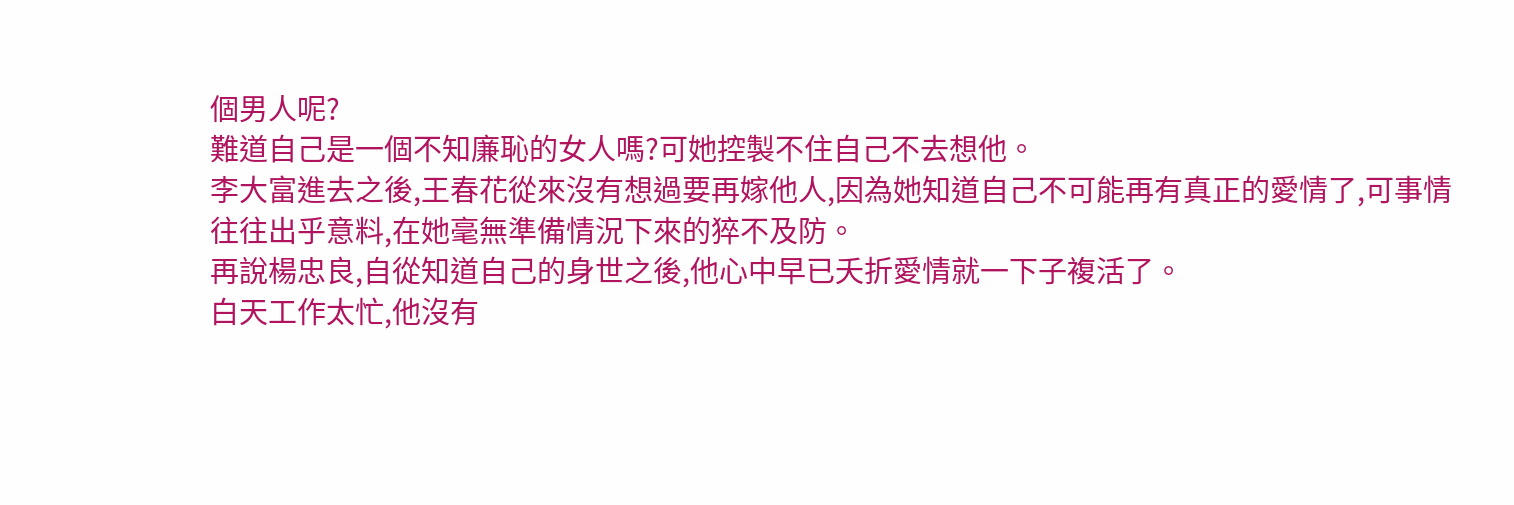個男人呢?
難道自己是一個不知廉恥的女人嗎?可她控製不住自己不去想他。
李大富進去之後,王春花從來沒有想過要再嫁他人,因為她知道自己不可能再有真正的愛情了,可事情往往出乎意料,在她毫無準備情況下來的猝不及防。
再說楊忠良,自從知道自己的身世之後,他心中早已夭折愛情就一下子複活了。
白天工作太忙,他沒有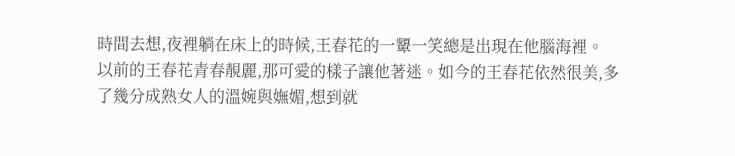時間去想,夜裡躺在床上的時候,王春花的一顰一笑總是出現在他腦海裡。
以前的王春花青春靚麗,那可愛的樣子讓他著迷。如今的王春花依然很美,多了幾分成熟女人的溫婉與嫵媚,想到就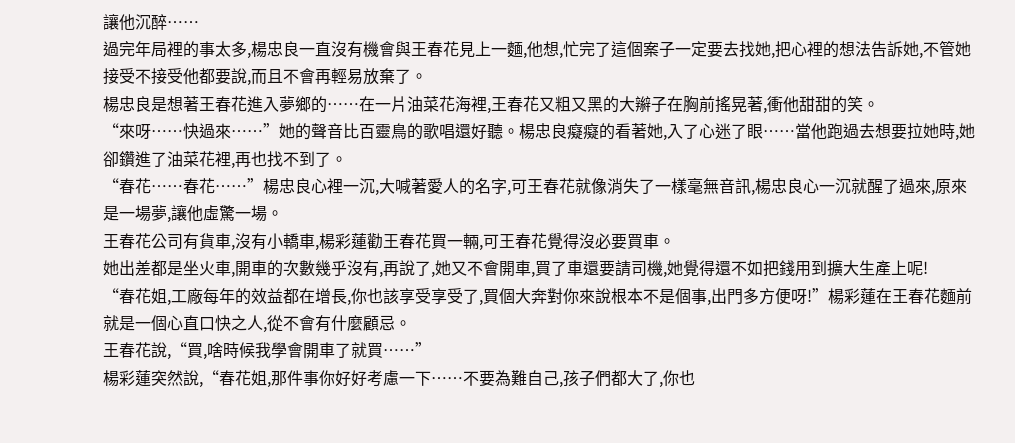讓他沉醉……
過完年局裡的事太多,楊忠良一直沒有機會與王春花見上一麵,他想,忙完了這個案子一定要去找她,把心裡的想法告訴她,不管她接受不接受他都要說,而且不會再輕易放棄了。
楊忠良是想著王春花進入夢鄉的……在一片油菜花海裡,王春花又粗又黑的大辮子在胸前搖晃著,衝他甜甜的笑。
“來呀……快過來……”她的聲音比百靈鳥的歌唱還好聽。楊忠良癡癡的看著她,入了心迷了眼……當他跑過去想要拉她時,她卻鑽進了油菜花裡,再也找不到了。
“春花……春花……”楊忠良心裡一沉,大喊著愛人的名字,可王春花就像消失了一樣毫無音訊,楊忠良心一沉就醒了過來,原來是一場夢,讓他虛驚一場。
王春花公司有貨車,沒有小轎車,楊彩蓮勸王春花買一輛,可王春花覺得沒必要買車。
她出差都是坐火車,開車的次數幾乎沒有,再說了,她又不會開車,買了車還要請司機,她覺得還不如把錢用到擴大生產上呢!
“春花姐,工廠每年的效益都在增長,你也該享受享受了,買個大奔對你來說根本不是個事,出門多方便呀!”楊彩蓮在王春花麵前就是一個心直口快之人,從不會有什麼顧忌。
王春花說,“買,啥時候我學會開車了就買……”
楊彩蓮突然說,“春花姐,那件事你好好考慮一下……不要為難自己,孩子們都大了,你也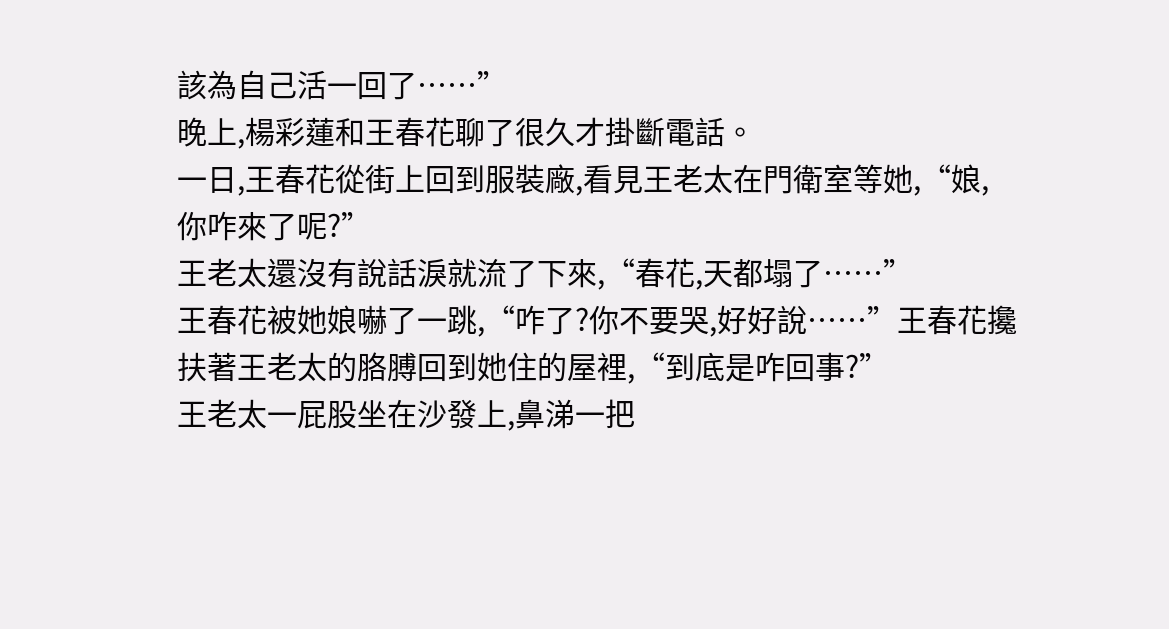該為自己活一回了……”
晚上,楊彩蓮和王春花聊了很久才掛斷電話。
一日,王春花從街上回到服裝廠,看見王老太在門衛室等她,“娘,你咋來了呢?”
王老太還沒有說話淚就流了下來,“春花,天都塌了……”
王春花被她娘嚇了一跳,“咋了?你不要哭,好好說……”王春花攙扶著王老太的胳膊回到她住的屋裡,“到底是咋回事?”
王老太一屁股坐在沙發上,鼻涕一把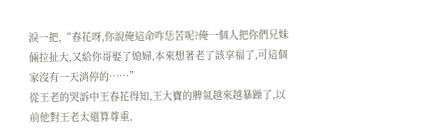淚一把,“春花呀,你說俺這命咋恁苦呢?俺一個人把你們兄妹倆拉扯大,又給你哥娶了媳婦,本來想著老了該享福了,可這個家沒有一天消停的……”
從王老的哭訴中王春花得知,王大寶的脾氣越來越暴躁了,以前他對王老太還算尊重,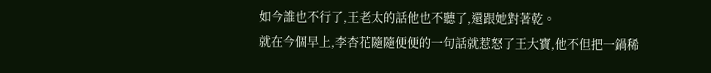如今誰也不行了,王老太的話他也不聽了,還跟她對著乾。
就在今個早上,李杏花隨隨便便的一句話就惹怒了王大寶,他不但把一鍋稀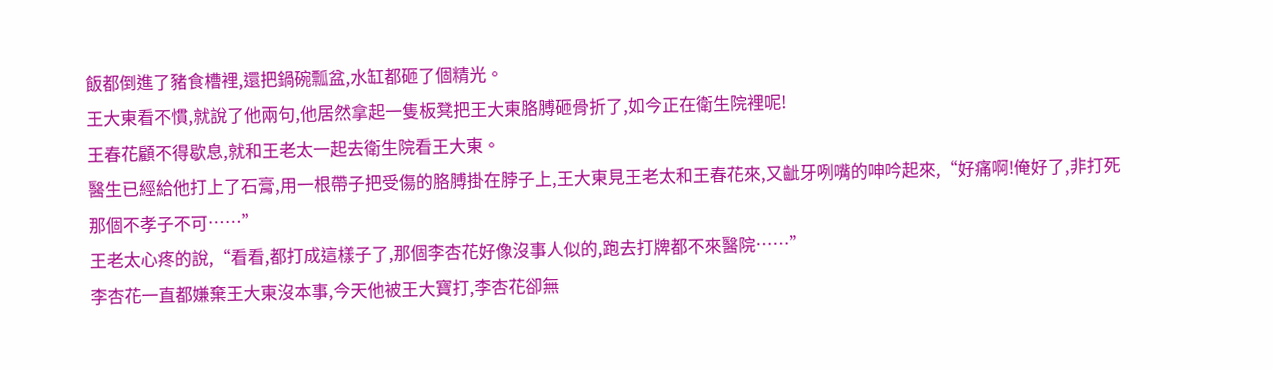飯都倒進了豬食槽裡,還把鍋碗瓢盆,水缸都砸了個精光。
王大東看不慣,就說了他兩句,他居然拿起一隻板凳把王大東胳膊砸骨折了,如今正在衛生院裡呢!
王春花顧不得歇息,就和王老太一起去衛生院看王大東。
醫生已經給他打上了石膏,用一根帶子把受傷的胳膊掛在脖子上,王大東見王老太和王春花來,又齜牙咧嘴的呻吟起來,“好痛啊!俺好了,非打死那個不孝子不可……”
王老太心疼的說,“看看,都打成這樣子了,那個李杏花好像沒事人似的,跑去打牌都不來醫院……”
李杏花一直都嫌棄王大東沒本事,今天他被王大寶打,李杏花卻無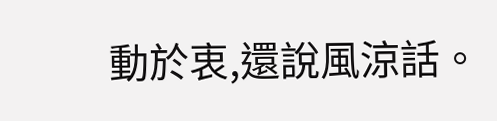動於衷,還說風涼話。